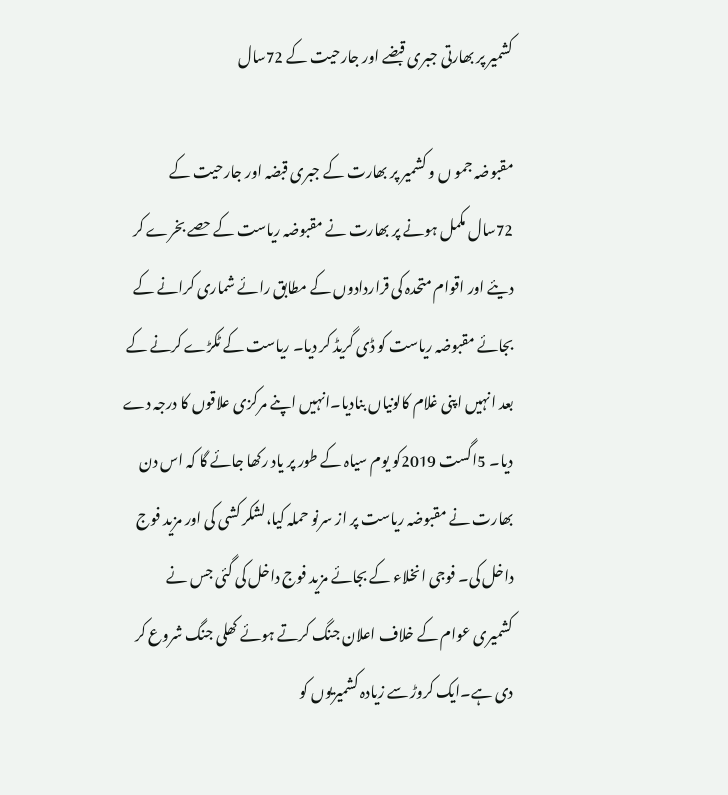کشمیر پر بھارتی جبری قبضے اور جارحیت کے 72سال

مقبوضہ جمو ں و کشمیر پر بھارت کے جبری قبضہ اور جارحیت کے 72سال مکمل ہونے پر بھارت نے مقبوضہ ریاست کے حصے بخرے کر دیئے اور اقوام متحدہ کی قراردادوں کے مطابق رائے شماری کرانے کے بجائے مقبوضہ ریاست کو ڈی گریڈ کر دیا۔ ریاست کے ٹکڑے کرنے کے بعد انہیں اپنی غلام کالونیاں بنادیا۔انہیں اپنے مرکزی علاقوں کا درجہ دے دیا۔ 5اگست 2019کو یوم سیاہ کے طور پر یاد رکھا جائے گا کہ اس دن بھارت نے مقبوضہ ریاست پر از سرنو حملہ کیا،لشکر کشی کی اور مزید فوج داخل کی۔ فوجی انخلاء کے بجائے مزید فوج داخل کی گئی جس نے کشمیری عوام کے خلاف اعلان جنگ کرتے ہوئے کھلی جنگ شروع کر دی ہے۔ایک کروڑ سے زیادہ کشمیریوں کو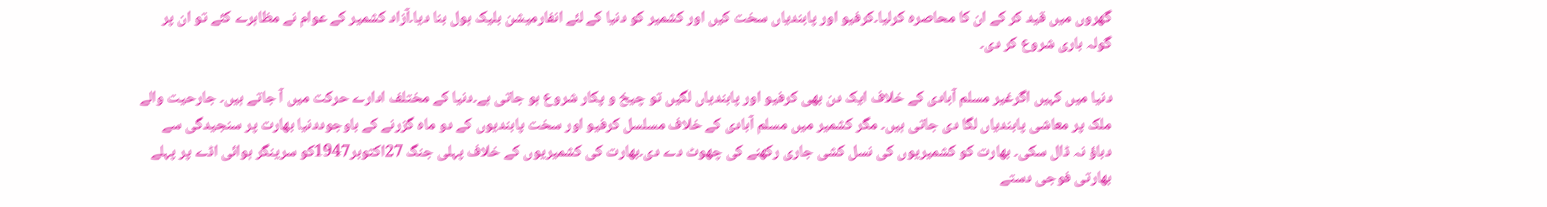گھروں میں قید کر کے ان کا محاصرہ کرلیا۔کرفیو اور پابندیاں سخت کیں اور کشمیر کو دنیا کے لئے انفارمیشن بلیک ہول بنا دیا۔آزاد کشمیر کے عوام نے مظاہرے کئے تو ان پر گولہ باری شروع کر دی۔

دنیا میں کہیں اگرغیر مسلم آبادی کے خلاف ایک دن بھی کرفیو اور پابندیاں لگیں تو چیخ و پکار شروع ہو جاتی ہے۔دنیا کے مختلف ادارے حرکت میں آ جاتے ہیں۔ جارحیت والے ملک پر معاشی پابندیاں لگا دی جاتی ہیں۔ مگر کشمیر میں مسلم آبادی کے خلاف مسلسل کرفیو اور سخت پابندیوں کے دو ماہ گزرنے کے باوجوددنیا بھارت پر سنجیدگی سے دباؤ نہ ڈال سکی۔ بھارت کو کشمیریوں کی نسل کشی جاری رکھنے کی چھوٹ دے دی۔بھارت کی کشمیریوں کے خلاف پہلی جنگ 27اکتوبر1947کو سرینگر ہوائی اڈے پر پہلے بھارتی فوجی دستے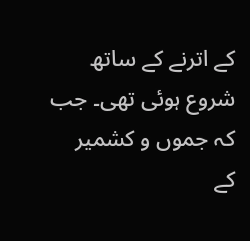کے اترنے کے ساتھ شروع ہوئی تھی۔ جب کہ جموں و کشمیر کے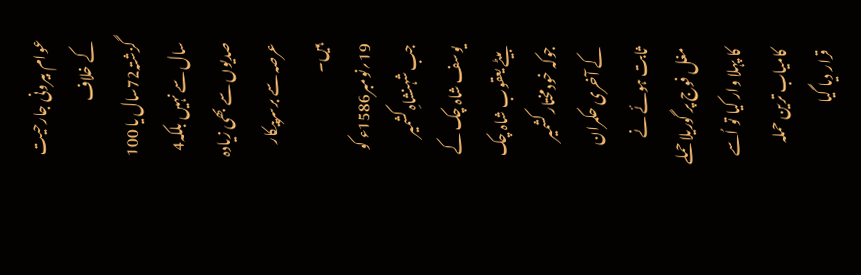عوام بیرونی جارحیت کے خلاف گزشتہ72سال یا 100 سال سے نہیں بلکہ4 صدیوں سے بھی زیادہ عرصہ سے برسرپیکار ہیں۔ 19؍نومبر1586ء کو جب شہنشاہِ کشمیر یوسف شاہ چک کے بیٹے یعقوب شاہ چک جوکہ خودمختار کشمیر کے آخری حکمران ثابت ہوئے نے مغل فوج پر گوریلا حملے کا پہلا وار کیا تو اُسے کامیاب ترین حملہ قرار دیا گیا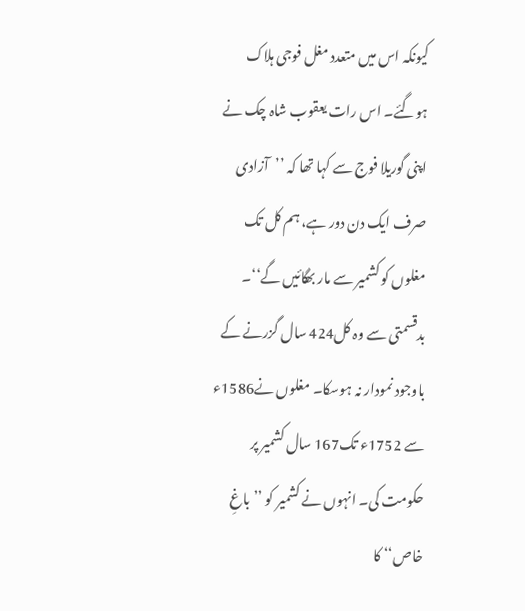کیونکہ اس میں متعدد مغل فوجی ہلاک ہوگئے۔ اس رات یعقوب شاہ چک نے اپنی گوریلا فوج سے کہا تھا کہ ’’آزادی صرف ایک دن دور ہے، ہم کل تک مغلوں کو کشمیر سے مار بھگائیں گے‘‘۔ بدقسمتی سے وہ کل424 سال گزرنے کے باوجود نمودار نہ ہوسکا۔ مغلوں نے1586ء سے 1752ء تک167 سال کشمیر پر حکومت کی۔ انہوں نے کشمیر کو ’’باغِ خاص‘‘ کا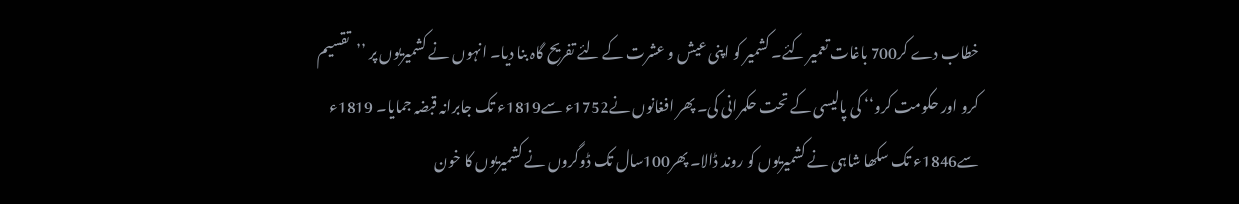خطاب دے کر700 باغات تعمیر کئے۔ کشمیر کو اپنی عیش و عشرت کے لئے تفریح گاہ بنا دیا۔ انہوں نے کشمیریوں پر ’’تقسیم کرو اور حکومت کرو‘‘ کی پالیسی کے تحت حکمرانی کی۔ پھر افغانوں نے1752ء سے1819ء تک جابرانہ قبضہ جمایا۔ 1819ء سے1846ء تک سکھا شاہی نے کشمیریوں کو روند ڈالا۔ پھر100سال تک ڈوگروں نے کشمیریوں کا خون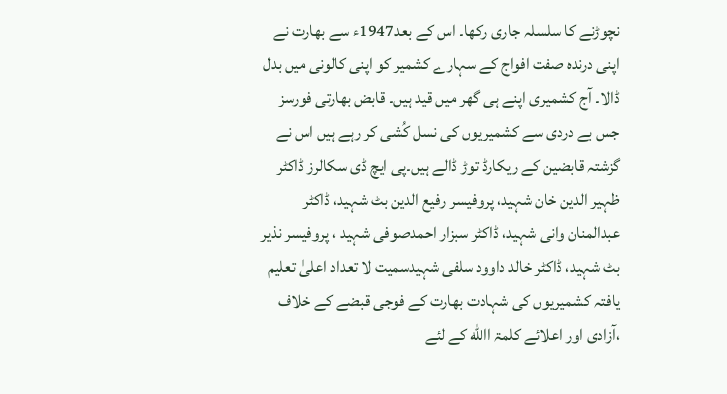نچوڑنے کا سلسلہ جاری رکھا۔ اس کے بعد1947ء سے بھارت نے اپنی درندہ صفت افواج کے سہارے کشمیر کو اپنی کالونی میں بدل ڈالا۔ آج کشمیری اپنے ہی گھر میں قید ہیں۔ قابض بھارتی فورسز جس بے دردی سے کشمیریوں کی نسل کُشی کر رہے ہیں اس نے گزشتہ قابضین کے ریکارڈ توڑ ڈالے ہیں۔پی ایچ ڈی سکالرز ڈاکٹر ظہیر الدین خان شہید، پروفیسر رفیع الدین بٹ شہید، ڈاکٹر عبدالمنان وانی شہید، ڈاکٹر سبزار احمدصوفی شہید ، پروفیسر نذیر بٹ شہید، ڈاکٹر خالد داوود سلفی شہیدسمیت لا تعداد اعلیٰ تعلیم یافتہ کشمیریوں کی شہادت بھارت کے فوجی قبضے کے خلاف ،آزادی اور اعلائے کلمۃ االله کے لئے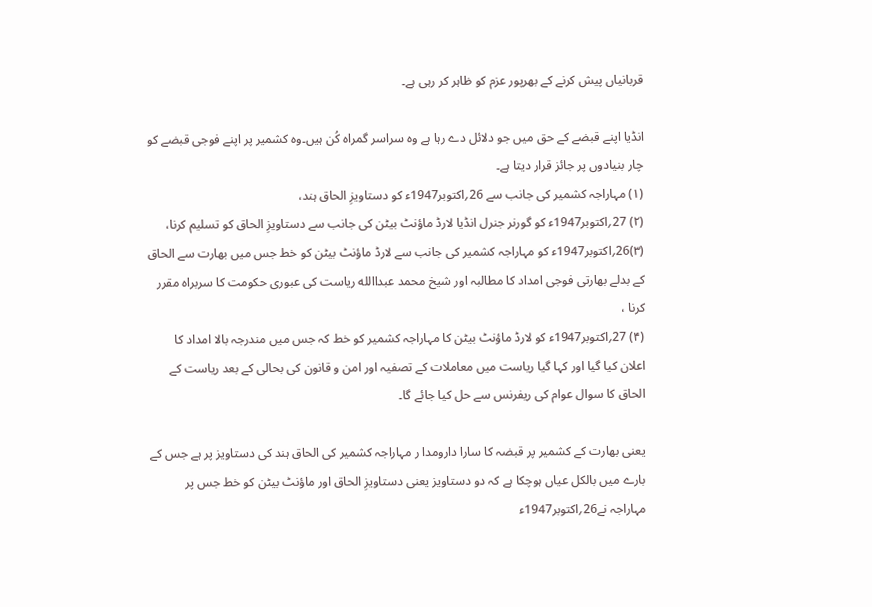قربانیاں پیش کرنے کے بھرپور عزم کو ظاہر کر رہی ہے۔

انڈیا اپنے قبضے کے حق میں جو دلائل دے رہا ہے وہ سراسر گمراہ کُن ہیں۔وہ کشمیر پر اپنے فوجی قبضے کو چار بنیادوں پر جائز قرار دیتا ہے۔
(۱) مہاراجہ کشمیر کی جانب سے 26؍اکتوبر1947ء کو دستاویزِ الحاق ہند،
(۲) 27؍اکتوبر1947ء کو گورنر جنرل انڈیا لارڈ ماؤنٹ بیٹن کی جانب سے دستاویزِ الحاق کو تسلیم کرنا،
(۳)26؍اکتوبر1947ء کو مہاراجہ کشمیر کی جانب سے لارڈ ماؤنٹ بیٹن کو خط جس میں بھارت سے الحاق کے بدلے بھارتی فوجی امداد کا مطالبہ اور شیخ محمد عبداالله ریاست کی عبوری حکومت کا سربراہ مقرر کرنا ،
(۴) 27؍اکتوبر1947ء کو لارڈ ماؤنٹ بیٹن کا مہاراجہ کشمیر کو خط کہ جس میں مندرجہ بالا امداد کا اعلان کیا گیا اور کہا گیا ریاست میں معاملات کے تصفیہ اور امن و قانون کی بحالی کے بعد ریاست کے الحاق کا سوال عوام کی ریفرنس سے حل کیا جائے گا۔

یعنی بھارت کے کشمیر پر قبضہ کا سارا دارومدا ر مہاراجہ کشمیر کی الحاق ہند کی دستاویز پر ہے جس کے بارے میں بالکل عیاں ہوچکا ہے کہ دو دستاویز یعنی دستاویزِ الحاق اور ماؤنٹ بیٹن کو خط جس پر مہاراجہ نے26؍اکتوبر1947ء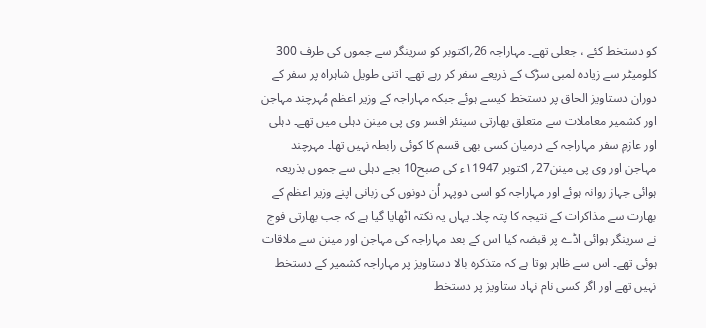کو دستخط کئے ، جعلی تھے۔ مہاراجہ 26؍اکتوبر کو سرینگر سے جموں کی طرف 300 کلومیٹر سے زیادہ لمبی سڑک کے ذریعے سفر کر رہے تھے۔ اتنی طویل شاہراہ پر سفر کے دوران دستاویز الحاق پر دستخط کیسے ہوئے جبکہ مہاراجہ کے وزیر اعظم مُہرچند مہاجن اور کشمیر معاملات سے متعلق بھارتی سینئر افسر وی پی مینن دہلی میں تھے۔ دہلی اور عازمِ سفر مہاراجہ کے درمیان کسی بھی قسم کا کوئی رابطہ نہیں تھا۔ مہرچند مہاجن اور وی پی مینن27؍ اکتوبر ۱1947ء کی صبح10 بجے دہلی سے جموں بذریعہ ہوائی جہاز روانہ ہوئے اور مہاراجہ کو اسی دوپہر اُن دونوں کی زبانی اپنے وزیر اعظم کے بھارت سے مذاکرات کے نتیجہ کا پتہ چلا۔ یہاں یہ نکتہ اٹھایا گیا ہے کہ جب بھارتی فوج نے سرینگر ہوائی اڈے پر قبضہ کیا اس کے بعد مہاراجہ کی مہاجن اور مینن سے ملاقات ہوئی تھے۔ اس سے ظاہر ہوتا ہے کہ متذکرہ بالا دستاویز پر مہاراجہ کشمیر کے دستخط نہیں تھے اور اگر کسی نام نہاد ستاویز پر دستخط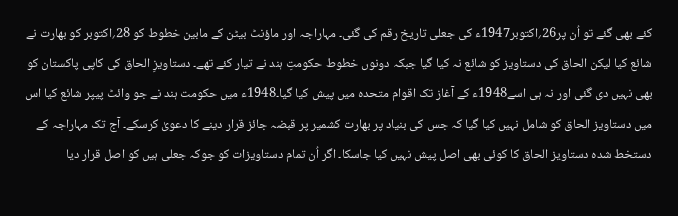کئے بھی گئے تو اُن پر26؍اکتوبر1947ء کی جعلی تاریخ رقم کی گئی۔ مہاراجہ اور ماؤنٹ بیٹن کے مابین خطوط کو 28؍اکتوبر کو بھارت نے شائع کیا لیکن الحاق کی دستاویز کو شائع نہ کیا گیا جبکہ دونوں خطوط حکومتِ ہند نے تیار کئے تھے۔ دستاویزِ الحاق کی کاپی پاکستان کو بھی نہیں دی گئی اور نہ ہی اسے1948ء کے آغاز تک اقوام متحدہ میں پیش کیا گیا۔1948ء میں حکومت ہند نے جو وائٹ پیپر شائع کیا اس میں دستاویز الحاق کو شامل نہیں کیا گیا کہ جس کی بنیاد پر بھارت کشمیر پر قبضہ جائز قرار دینے کا دعویٰ کرسکے۔ آج تک مہاراجہ کے دستخط شدہ دستاویز الحاق کا کوئی بھی اصل پیش نہیں کیا جاسکا۔ اگر اُن تمام دستاویزات کو جوکہ جعلی ہیں کو اصل قرار دیا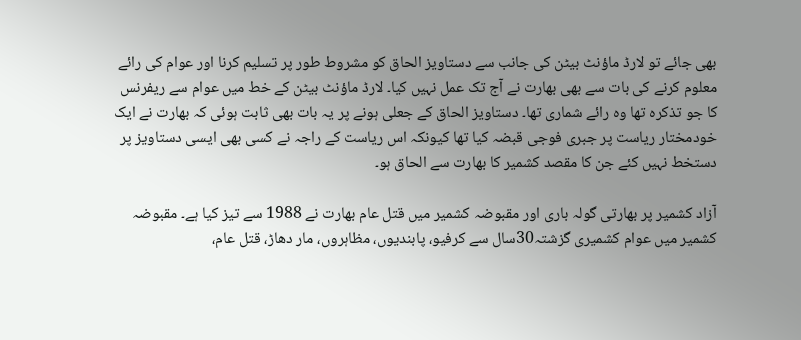بھی جائے تو لارڈ ماؤنٹ بیٹن کی جانب سے دستاویز الحاق کو مشروط طور پر تسلیم کرنا اور عوام کی رائے معلوم کرنے کی بات سے بھی بھارت نے آج تک عمل نہیں کیا۔ لارڈ ماؤنٹ بیٹن کے خط میں عوام سے ریفرنس کا جو تذکرہ تھا وہ رائے شماری تھا۔ دستاویز الحاق کے جعلی ہونے پر یہ بات بھی ثابت ہوئی کہ بھارت نے ایک خودمختار ریاست پر جبری فوجی قبضہ کیا تھا کیونکہ اس ریاست کے راجہ نے کسی بھی ایسی دستاویز پر دستخط نہیں کئے جن کا مقصد کشمیر کا بھارت سے الحاق ہو۔

آزاد کشمیر پر بھارتی گولہ باری اور مقبوضہ کشمیر میں قتل عام بھارت نے 1988 سے تیز کیا ہے۔ مقبوضہ کشمیر میں عوام کشمیری گزشتہ30سال سے کرفیو، پابندیوں، مظاہروں، مار دھاڑ، قتل عام،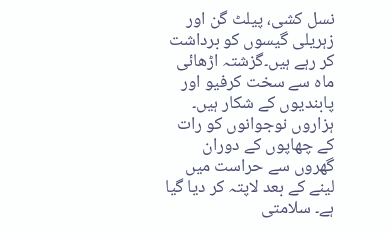نسل کشی، پیلٹ گن اور زہریلی گیسوں کو برداشت کر رہے ہیں۔گزشتہ اڑھائی ماہ سے سخت کرفیو اور پابندیوں کے شکار ہیں۔ ہزاروں نوجوانوں کو رات کے چھاپوں کے دوران گھروں سے حراست میں لینے کے بعد لاپتہ کر دیا گیا ہے۔ سلامتی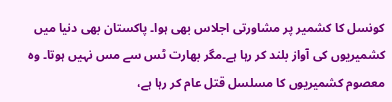کونسل کا کشمیر پر مشاورتی اجلاس بھی ہوا۔ پاکستان بھی دنیا میں کشمیریوں کی آواز بلند کر رہا ہے۔مگر بھارت ٹس سے مس نہیں ہوتا۔ وہ معصوم کشمیریوں کا مسلسل قتل عام کر رہا ہے،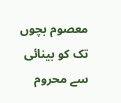معصوم بچوں تک کو بینائی سے محروم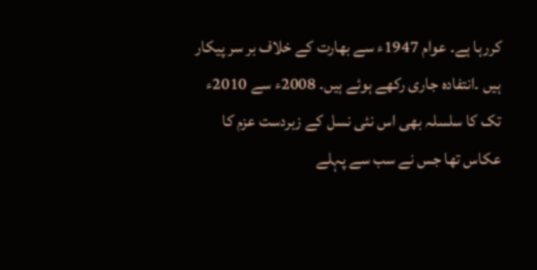کررہا ہے۔ عوام 1947ء سے بھارت کے خلاف بر سر پیکار ہیں ۔انتفادہ جاری رکھے ہوئے ہیں۔ 2008ء سے 2010ء تک کا سلسلہ بھی اس نئی نسل کے زبردست عزم کا عکاس تھا جس نے سب سے پہلے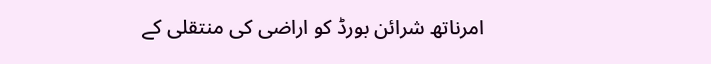امرناتھ شرائن بورڈ کو اراضی کی منتقلی کے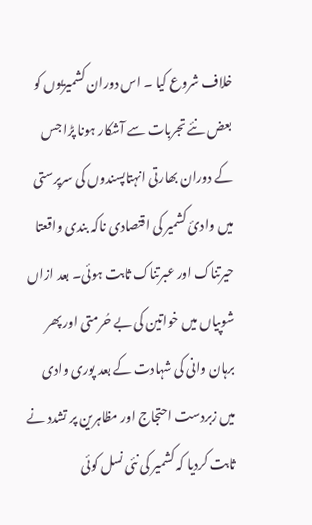خلاف شروع کیا ۔ اس دوران کشمیریوں کو بعض نئے تجربات سے آشکار ہونا پڑا جس کے دوران بھارتی انہتاپسندوں کی سرپرستی میں وادیٔ کشمیر کی اقتصادی ناکہ بندی واقعتا حیرتناک اور عبرتناک ثابت ہوئی۔ بعد ازاں شوپیاں میں خواتین کی بے حُرمتی اور پھر برہان وانی کی شہادت کے بعد پوری وادی میں زبردست احتجاج اور مظاہرین پر تشدد نے ثابت کردیا کہ کشمیر کی نئی نسل کوئی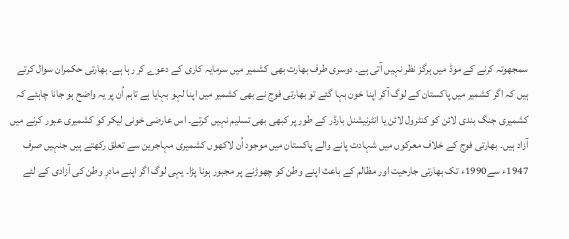سمجھوتہ کرنے کے موڈ میں ہرگز نظر نہیں آتی ہے۔ دوسری طرف بھارت بھی کشمیر میں سرمایہ کاری کے دعوے کر رہا ہے۔ بھارتی حکمران سوال کرتے ہیں کہ اگر کشمیر میں پاکستان کے لوگ آکر اپنا خون بہا گئے تو بھارتی فوج نے بھی کشمیر میں اپنا لہو بہایا ہے تاہم اُن پر یہ واضح ہو جانا چاہئے کہ کشمیری جنگ بندی لائن کو کنٹرول لائن یا انٹرنیشنل بارڈر کے طور پر کبھی بھی تسلیم نہیں کرتے۔ اس عارضی خونی لیکر کو کشمیری عبور کرنے میں آزاد ہیں۔ بھارتی فوج کے خلاف معرکوں میں شہادت پانے والے پاکستان میں موجود اُن لاکھوں کشمیری مہاجرین سے تعلق رکھتے ہیں جنہیں صرف 1947ء سے1990ء تک بھارتی جارحیت اور مظالم کے باعث اپنے وطن کو چھوڑنے پر مجبور ہونا پڑا۔ یہی لوگ اگر اپنے مادرِ وطن کی آزادی کے لئے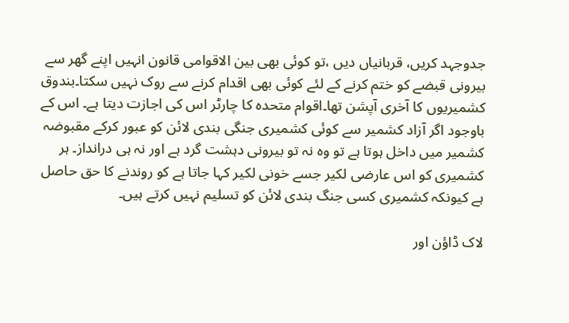جدوجہد کریں، قربانیاں دیں ،تو کوئی بھی بین الاقوامی قانون انہیں اپنے گھر سے بیرونی قبضے کو ختم کرنے کے لئے کوئی بھی اقدام کرنے سے روک نہیں سکتا۔بندوق کشمیریوں کا آخری آپشن تھا۔اقوام متحدہ کا چارٹر اس کی اجازت دیتا ہے۔ اس کے باوجود اگر آزاد کشمیر سے کوئی کشمیری جنگی بندی لائن کو عبور کرکے مقبوضہ کشمیر میں داخل ہوتا ہے تو وہ نہ تو بیرونی دہشت گرد ہے اور نہ ہی درانداز۔ ہر کشمیری کو اس عارضی لکیر جسے خونی لکیر کہا جاتا ہے کو روندنے کا حق حاصل ہے کیونکہ کشمیری کسی جنگ بندی لائن کو تسلیم نہیں کرتے ہیں۔

لاک ڈاؤن اور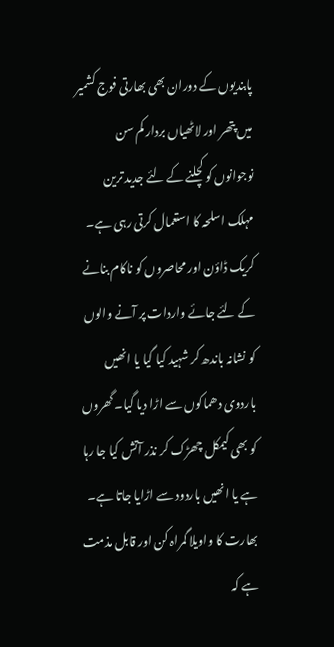پابندیوں کے دوران بھی بھارتی فوج کشمیر میں پتھر اور لاٹھیاں بردار کم سن نوجوانوں کو کچلنے کے لئے جدید ترین مہلک اسلحہ کا استعمال کرتی رہی ہے۔ کریک ڈاؤن اور محاصروں کو ناکام بنانے کے لئے جائے واردات پر آنے والوں کو نشانہ باندھ کر شہید کیا گیا یا انھیں باردوی دھماکوں سے اڑا دیا گیا۔ گھروں کو بھی کیمکل چھڑک کر نذر آتش کیا جا رہا ہے یا انھیں باردود سے اڑایا جاتا ہے۔ بھارت کا واویلا گمراہ کن اور قابل مذمت ہے کہ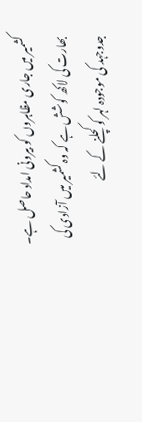کشمیر میں جاری مظاہروں کو بیرونی امداد حاصل ہے۔ بھارت کی لاکھ کوشش ہے کہ وہ کشمیر میں آزادی کی جدوجہد کی موجودہ لہر کو کچلنے کے لئے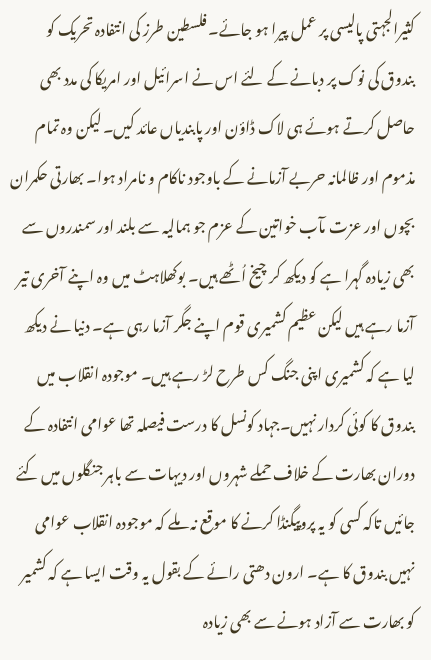کثیرالجہتی پالیسی پر عمل پیرا ہو جائے۔ فلسطین طرز کی انتفادہ تحریک کو بندوق کی نوک پر دبانے کے لئے اس نے اسرائیل اور امریکا کی مدد بھی حاصل کرتے ہوئے ہی لاک ڈاؤن اور پابندیاں عائد کیں۔ لیکن وہ تمام مذموم اور ظالمانہ حربے آزمانے کے باوجود ناکام و نامراد ہوا۔ بھارتی حکمران بچوں اور عزت مآب خواتین کے عزم جو ہمالیہ سے بلند اور سمندروں سے بھی زیادہ گہرا ہے کو دیکھ کر چیخ اُٹھے ہیں۔ بوکھلاہٹ میں وہ اپنے آخری تیر آزما رہے ہیں لیکن عظیم کشمیری قوم اپنے جگر آزما رہی ہے۔ دنیا نے دیکھ لیا ہے کہ کشمیری اپنی جنگ کس طرح لڑ رہے ہیں۔ موجودہ انقلاب میں بندوق کا کوئی کردار نہیں۔جہاد کونسل کا درست فیصلہ تھا عوامی انتفادہ کے دوران بھارت کے خلاف حملے شہروں اور دیہات سے باہر جنگلوں میں کئے جائیں تاکہ کسی کو یہ پروپیگنڈا کرنے کا موقع نہ ملے کہ موجودہ انقلاب عوامی نہیں بندوق کا ہے۔ ارون دھتی رائے کے بقول یہ وقت ایسا ہے کہ کشمیر کو بھارت سے آزاد ہونے سے بھی زیادہ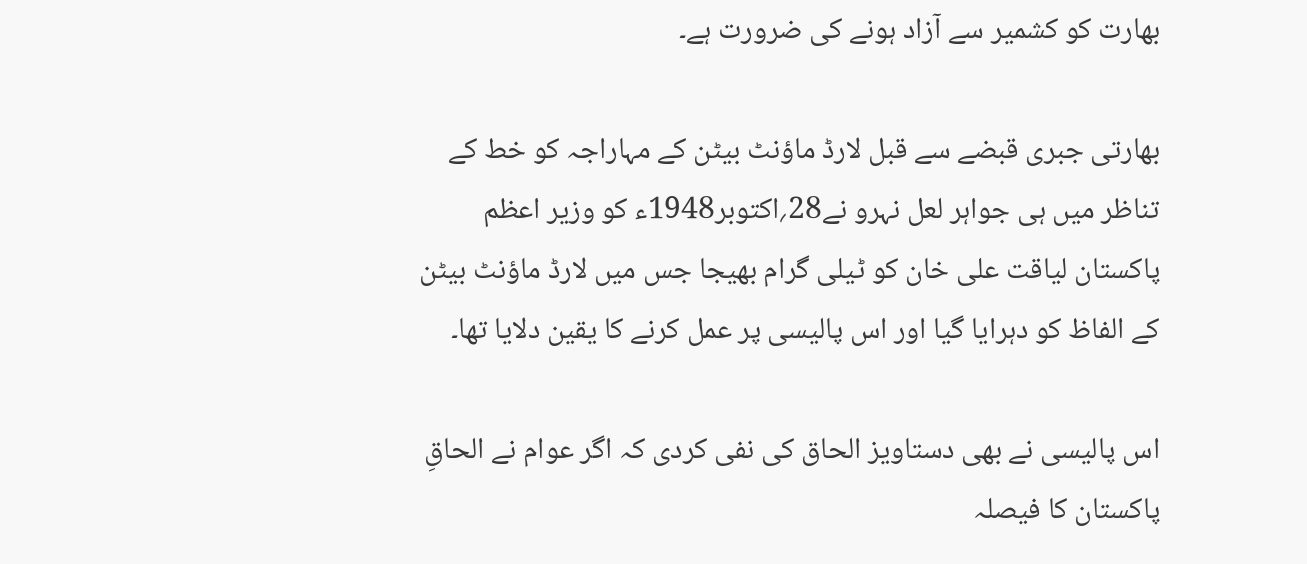بھارت کو کشمیر سے آزاد ہونے کی ضرورت ہے۔

بھارتی جبری قبضے سے قبل لارڈ ماؤنٹ بیٹن کے مہاراجہ کو خط کے تناظر میں ہی جواہر لعل نہرو نے28؍اکتوبر1948ء کو وزیر اعظم پاکستان لیاقت علی خان کو ٹیلی گرام بھیجا جس میں لارڈ ماؤنٹ بیٹن کے الفاظ کو دہرایا گیا اور اس پالیسی پر عمل کرنے کا یقین دلایا تھا۔

اس پالیسی نے بھی دستاویز الحاق کی نفی کردی کہ اگر عوام نے الحاقِ پاکستان کا فیصلہ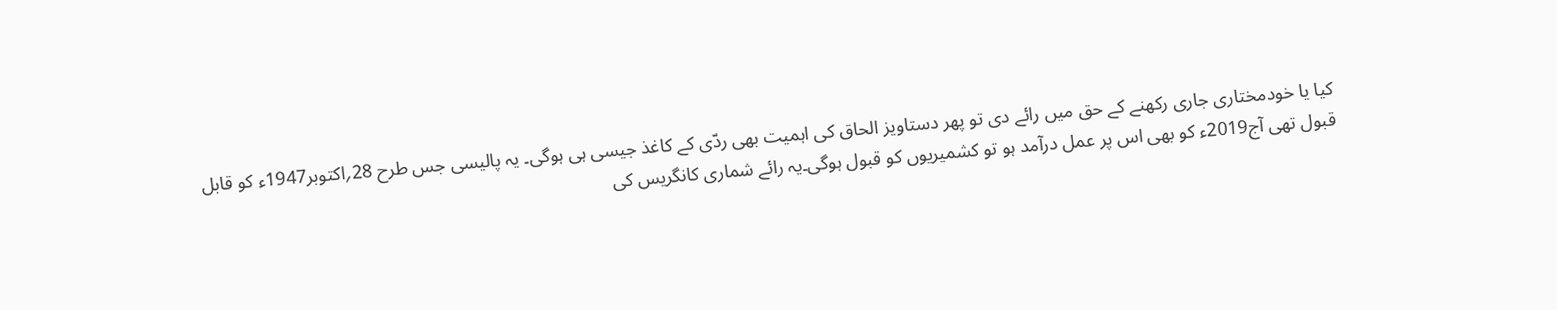کیا یا خودمختاری جاری رکھنے کے حق میں رائے دی تو پھر دستاویز الحاق کی اہمیت بھی ردّی کے کاغذ جیسی ہی ہوگی۔ یہ پالیسی جس طرح 28؍اکتوبر1947ء کو قابل قبول تھی آج2019ء کو بھی اس پر عمل درآمد ہو تو کشمیریوں کو قبول ہوگی۔یہ رائے شماری کانگریس کی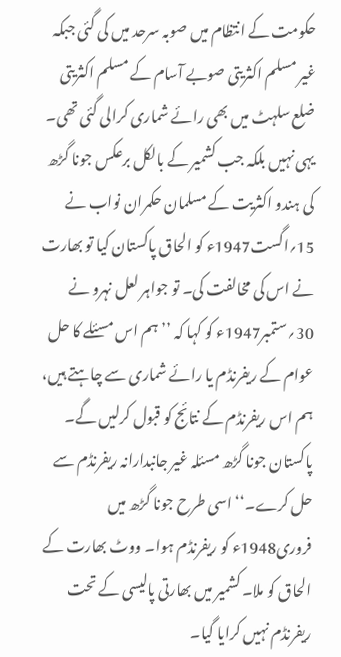حکومت کے انتظام میں صوبہ سرحد میں کی گئی جبکہ غیر مسلم اکثریتی صوبے آسام کے مسلم اکثریتی ضلع سلہٹ میں بھی رائے شماری کرالی گئی تھی۔ یہی نہیں بلکہ جب کشمیر کے بالکل برعکس جونا گڑھ کی ہندو اکثریت کے مسلمان حکمران نواب نے 15؍اگست1947ء کو الحاق پاکستان کیا تو بھارت نے اس کی مخالفت کی۔ تو جواہر لعل نہرو نے 30؍ستمبر1947ء کو کہا کہ ’’ہم اس مسئلے کا حل عوام کے ریفرنڈم یا رائے شماری سے چاہتے ہیں، ہم اس ریفرنڈم کے نتائج کو قبول کرلیں گے۔ پاکستان جونا گڑھ مسئلہ غیر جانبدارانہ ریفرنڈم سے حل کرے۔‘‘ اسی طرح جونا گڑھ میں فروری1948ء کو ریفرنڈم ہوا۔ ووٹ بھارت کے الحاق کو ملا۔ کشمیر میں بھارتی پالیسی کے تحت ریفرنڈم نہیں کرایا گیا۔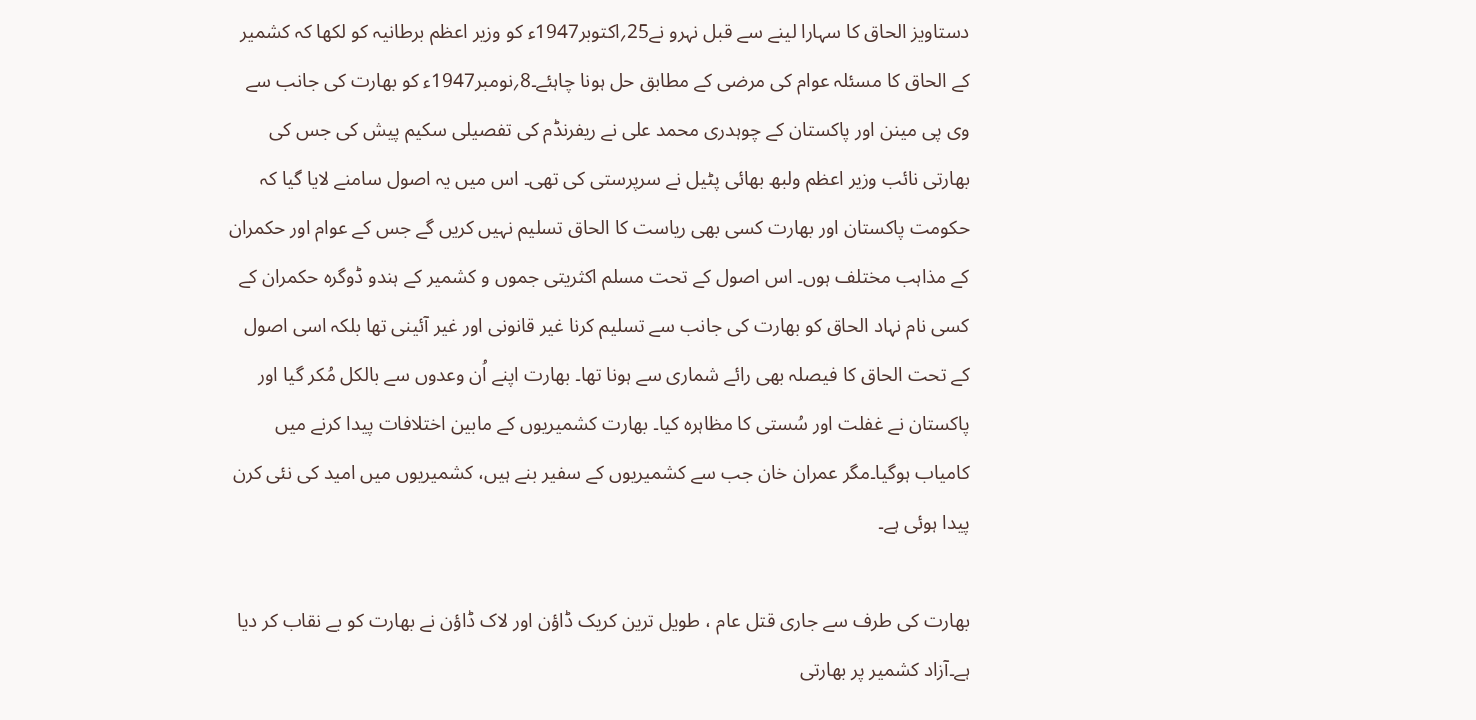دستاویز الحاق کا سہارا لینے سے قبل نہرو نے25؍اکتوبر1947ء کو وزیر اعظم برطانیہ کو لکھا کہ کشمیر کے الحاق کا مسئلہ عوام کی مرضی کے مطابق حل ہونا چاہئے۔8؍نومبر1947ء کو بھارت کی جانب سے وی پی مینن اور پاکستان کے چوہدری محمد علی نے ریفرنڈم کی تفصیلی سکیم پیش کی جس کی بھارتی نائب وزیر اعظم ولبھ بھائی پٹیل نے سرپرستی کی تھی۔ اس میں یہ اصول سامنے لایا گیا کہ حکومت پاکستان اور بھارت کسی بھی ریاست کا الحاق تسلیم نہیں کریں گے جس کے عوام اور حکمران کے مذاہب مختلف ہوں۔ اس اصول کے تحت مسلم اکثریتی جموں و کشمیر کے ہندو ڈوگرہ حکمران کے کسی نام نہاد الحاق کو بھارت کی جانب سے تسلیم کرنا غیر قانونی اور غیر آئینی تھا بلکہ اسی اصول کے تحت الحاق کا فیصلہ بھی رائے شماری سے ہونا تھا۔ بھارت اپنے اُن وعدوں سے بالکل مُکر گیا اور پاکستان نے غفلت اور سُستی کا مظاہرہ کیا۔ بھارت کشمیریوں کے مابین اختلافات پیدا کرنے میں کامیاب ہوگیا۔مگر عمران خان جب سے کشمیریوں کے سفیر بنے ہیں، کشمیریوں میں امید کی نئی کرن پیدا ہوئی ہے۔

بھارت کی طرف سے جاری قتل عام ، طویل ترین کریک ڈاؤن اور لاک ڈاؤن نے بھارت کو بے نقاب کر دیا ہے۔آزاد کشمیر پر بھارتی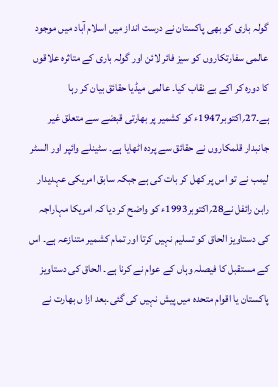گولہ باری کو بھی پاکستان نے درست انداز میں اسلام آباد میں موجود عالمی سفارتکاروں کو سیز فائر لائن اور گولہ باری کے متاثرہ علاقوں کا دورہ کر اکے بے نقاب کیا۔ عالمی میڈیا حقائق بیان کر رہا ہے۔27؍اکتوبر1947ء کو کشمیر پر بھارتی قبضے سے متعلق غیر جانبدار قلمکاروں نے حقائق سے پردہ اٹھایا ہے۔ سٹینلے وائپر اور السٹر لیمب نے تو اس پر کھل کر بات کی ہے جبکہ سابق امریکی عہدیدار رابن رائفل نے28؍اکتوبر1993ء کو واضح کر دیا کہ امریکا مہاراجہ کی دستاویز الحاق کو تسلیم نہیں کرتا اور تمام کشمیر متنازعہ ہے۔ اس کے مستقبل کا فیصلہ وہاں کے عوام نے کرنا ہے۔ الحاق کی دستاویز پاکستان یا اقوام متحدہ میں پیش نہیں کی گئی۔بعد ازا ں بھارت نے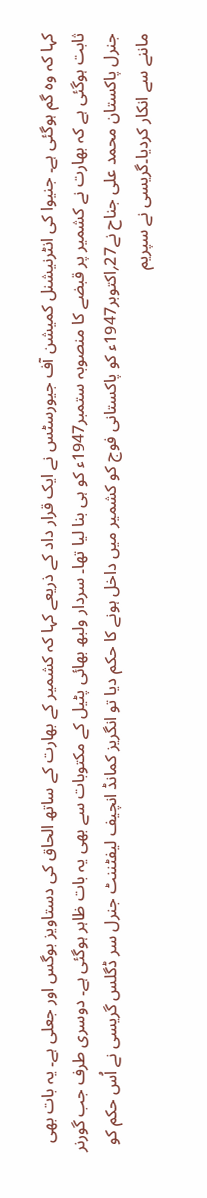کہا کہ وہ گم ہوگئی ہے۔ جنیوا کی انٹرنیشنل کمیشن آف جیورسٹس نے ایک قرار داد کے ذریعے کہا کہ کشمیر کے بھارت کے ساتھ الحاق کی دستاویز بوگس اور جعلی ہے۔ یہ بات بھی ثابت ہوگئی ہے کہ بھارت نے کشمیر پر قبضے کا منصوبہ ستمبر1947ء کو ہی بنا لیا تھا۔ سردار ولبھ بھائی پٹیل کے مکتوبات سے بھی یہ بات ظاہر ہوگئی ہے۔ دوسری طرف جب گورنر جنرل پاکستان محمد علی جناح نے27؍اکتوبر1947ء کو پاکستانی فوج کو کشمیر میں داخل ہونے کا حکم دیا تو انگریز کمانڈ انچیف لیفٹننٹ جنرل سر ڈگلس گریسی نے اُس حکم کو ماننے سے انکار کردیا۔گریسی نے سپریم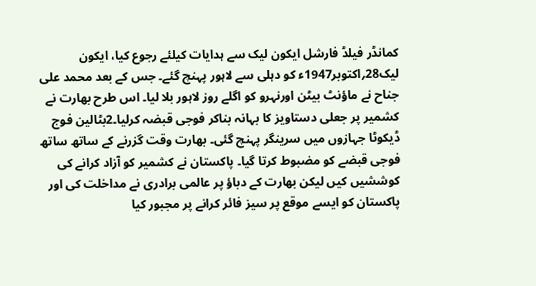کمانڈر فیلڈ فارشل ایکون لیک سے ہدایات کیلئے رجوع کیا، ایکون لیک28؍اکتوبر1947ء کو دہلی سے لاہور پہنچ گئے۔ جس کے بعد محمد علی جناح نے ماؤنٹ بیٹن اورنہرو کو اگلے روز لاہور بلا لیا۔ اس طرح بھارت نے کشمیر پر جعلی دستاویز کا بہانہ بناکر فوجی قبضہ کرلیا۔2بٹالین فوج ڈیکوٹا جہازوں میں سرینگر پہنچ گئی۔ بھارت وقت گزرنے کے ساتھ ساتھ فوجی قبضے کو مضبوط کرتا گیا۔ پاکستان نے کشمیر کو آزاد کرانے کی کوششیں کیں لیکن بھارت کے دباؤ پر عالمی برادری نے مداخلت کی اور پاکستان کو ایسے موقع پر سیز فائر کرانے پر مجبور کیا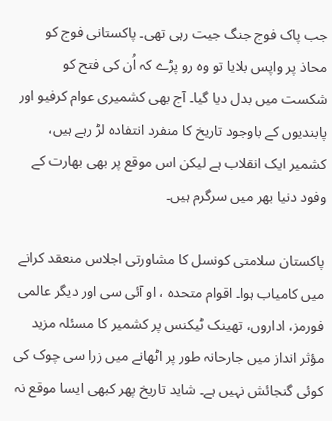جب پاک فوج جنگ جیت رہی تھی۔ پاکستانی فوج کو محاذ پر واپس بلایا تو وہ رو پڑے کہ اُن کی فتح کو شکست میں بدل دیا گیا۔ آج بھی کشمیری عوام کرفیو اور پابندیوں کے باوجود تاریخ کا منفرد انتفادہ لڑ رہے ہیں، کشمیر ایک انقلاب ہے لیکن اس موقع پر بھی بھارت کے وفود دنیا بھر میں سرگرم ہیں۔

پاکستان سلامتی کونسل کا مشاورتی اجلاس منعقد کرانے میں کامیاب ہوا۔ اقوام متحدہ ، او آئی سی اور دیگر عالمی فورمز، اداروں، تھینک ٹیکنس پر کشمیر کا مسئلہ مزید مؤثر انداز میں جارحانہ طور پر اٹھانے میں زرا سی چوک کی کوئی گنجائش نہیں ہے۔ شاید تاریخ پھر کبھی ایسا موقع نہ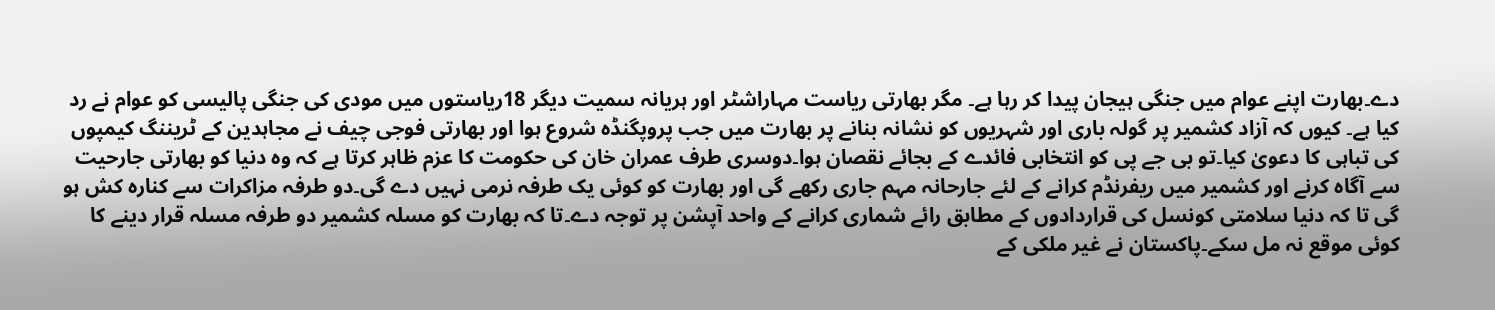دے۔بھارت اپنے عوام میں جنگی ہیجان پیدا کر رہا ہے۔ مگر بھارتی ریاست مہاراشٹر اور ہریانہ سمیت دیگر 18ریاستوں میں مودی کی جنگی پالیسی کو عوام نے رد کیا ہے۔ کیوں کہ آزاد کشمیر پر گولہ باری اور شہریوں کو نشانہ بنانے پر بھارت میں جب پروپگنڈہ شروع ہوا اور بھارتی فوجی چیف نے مجاہدین کے ٹریننگ کیمپوں کی تباہی کا دعویٰ کیا۔تو بی جے پی کو انتخابی فائدے کے بجائے نقصان ہوا۔دوسری طرف عمران خان کی حکومت کا عزم ظاہر کرتا ہے کہ وہ دنیا کو بھارتی جارحیت سے آگاہ کرنے اور کشمیر میں ریفرنڈم کرانے کے لئے جارحانہ مہم جاری رکھے گی اور بھارت کو کوئی یک طرفہ نرمی نہیں دے گی۔دو طرفہ مزاکرات سے کنارہ کش ہو گی تا کہ دنیا سلامتی کونسل کی قراردادوں کے مطابق رائے شماری کرانے کے واحد آپشن پر توجہ دے۔تا کہ بھارت کو مسلہ کشمیر دو طرفہ مسلہ قرار دینے کا کوئی موقع نہ مل سکے۔پاکستان نے غیر ملکی کے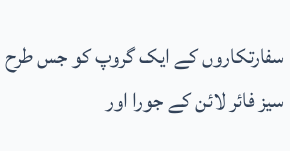سفارتکاروں کے ایک گروپ کو جس طرح سیز فائر لائن کے جورا اور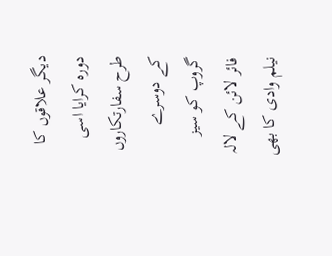دیگر علاقوں کا دورہ کرایا اسی طرح سفارتکاروں کے دوسرے گروپ کو سیز فائر لائن کے لالہ نیلم وادی کا بھی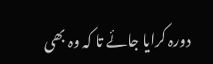دورہ کرایا جائے تا کہ وہ بھی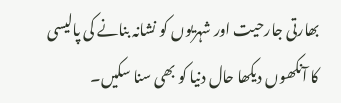بھارتی جارحیت اور شہریوں کو نشانہ بنانے کی پالیسی کا آنکھوں دیکھا حال دنیا کو بھی سنا سکیں۔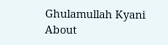Ghulamullah Kyani
About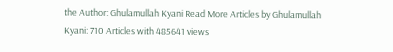the Author: Ghulamullah Kyani Read More Articles by Ghulamullah Kyani: 710 Articles with 485641 views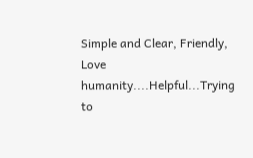Simple and Clear, Friendly, Love humanity....Helpful...Trying to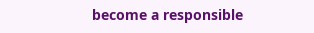become a responsible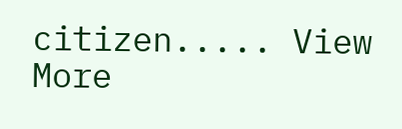citizen..... View More